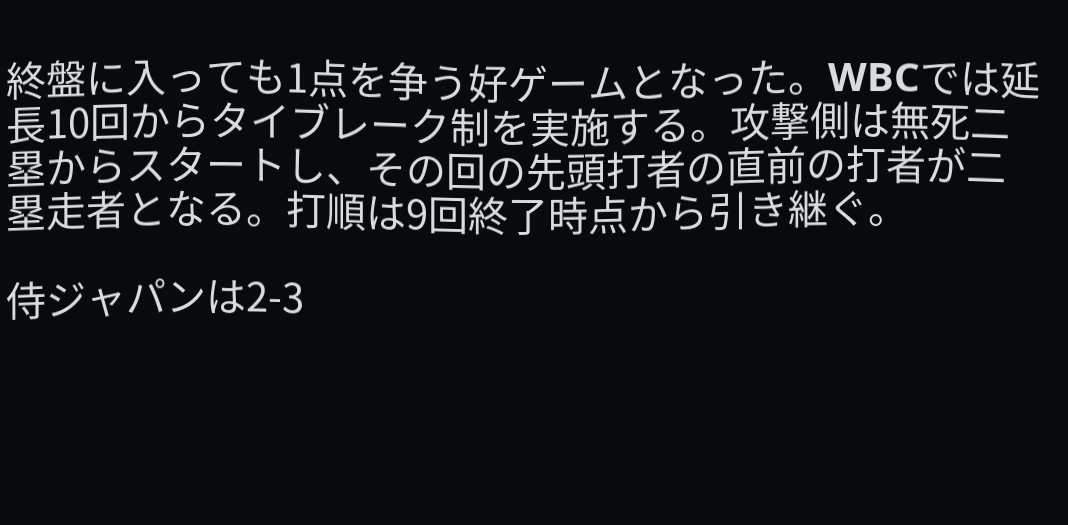終盤に入っても1点を争う好ゲームとなった。WBCでは延長10回からタイブレーク制を実施する。攻撃側は無死二塁からスタートし、その回の先頭打者の直前の打者が二塁走者となる。打順は9回終了時点から引き継ぐ。

侍ジャパンは2-3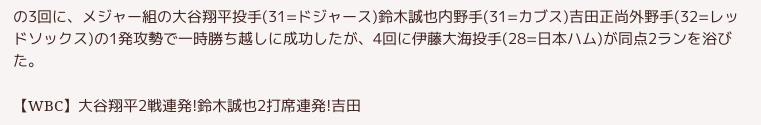の3回に、メジャー組の大谷翔平投手(31=ドジャース)鈴木誠也内野手(31=カブス)吉田正尚外野手(32=レッドソックス)の1発攻勢で一時勝ち越しに成功したが、4回に伊藤大海投手(28=日本ハム)が同点2ランを浴びた。

【WBC】大谷翔平2戦連発!鈴木誠也2打席連発!吉田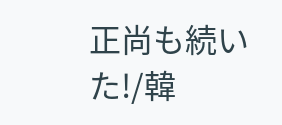正尚も続いた!/韓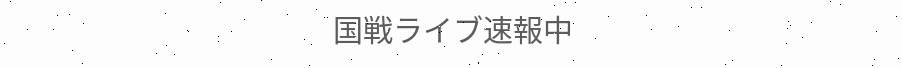国戦ライブ速報中